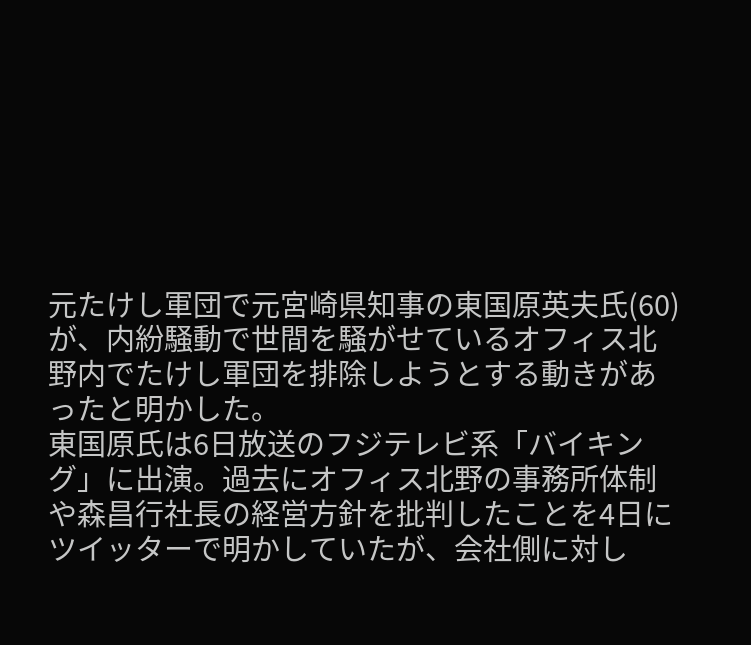元たけし軍団で元宮崎県知事の東国原英夫氏(60)が、内紛騒動で世間を騒がせているオフィス北野内でたけし軍団を排除しようとする動きがあったと明かした。
東国原氏は6日放送のフジテレビ系「バイキング」に出演。過去にオフィス北野の事務所体制や森昌行社長の経営方針を批判したことを4日にツイッターで明かしていたが、会社側に対し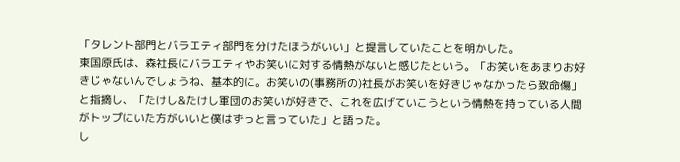「タレント部門とバラエティ部門を分けたほうがいい」と提言していたことを明かした。
東国原氏は、森社長にバラエティやお笑いに対する情熱がないと感じたという。「お笑いをあまりお好きじゃないんでしょうね、基本的に。お笑いの(事務所の)社長がお笑いを好きじゃなかったら致命傷」と指摘し、「たけし&たけし軍団のお笑いが好きで、これを広げていこうという情熱を持っている人間がトップにいた方がいいと僕はずっと言っていた」と語った。
し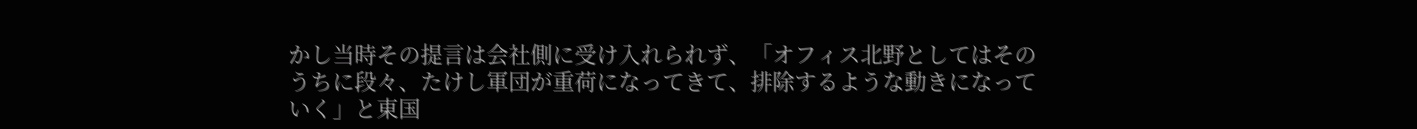かし当時その提言は会社側に受け入れられず、「オフィス北野としてはそのうちに段々、たけし軍団が重荷になってきて、排除するような動きになっていく」と東国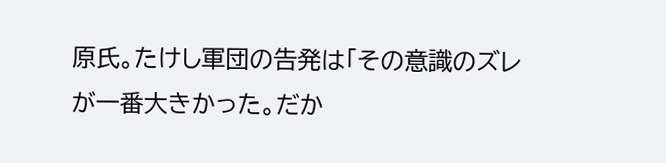原氏。たけし軍団の告発は「その意識のズレが一番大きかった。だか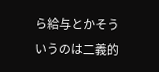ら給与とかそういうのは二義的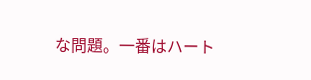な問題。一番はハート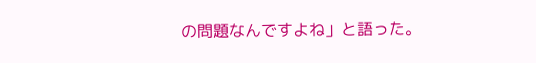の問題なんですよね」と語った。